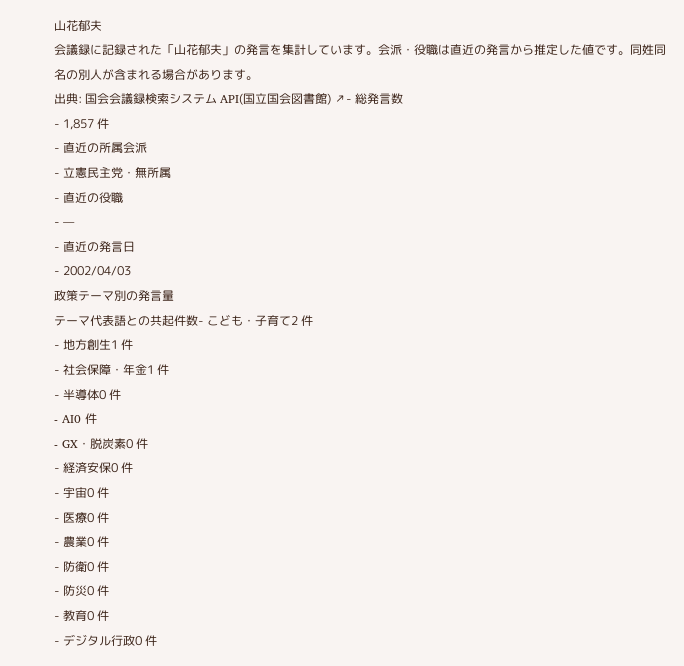山花郁夫
会議録に記録された「山花郁夫」の発言を集計しています。会派・役職は直近の発言から推定した値です。同姓同名の別人が含まれる場合があります。
出典: 国会会議録検索システム API(国立国会図書館) ↗- 総発言数
- 1,857 件
- 直近の所属会派
- 立憲民主党・無所属
- 直近の役職
- —
- 直近の発言日
- 2002/04/03
政策テーマ別の発言量
テーマ代表語との共起件数- こども・子育て2 件
- 地方創生1 件
- 社会保障・年金1 件
- 半導体0 件
- AI0 件
- GX・脱炭素0 件
- 経済安保0 件
- 宇宙0 件
- 医療0 件
- 農業0 件
- 防衛0 件
- 防災0 件
- 教育0 件
- デジタル行政0 件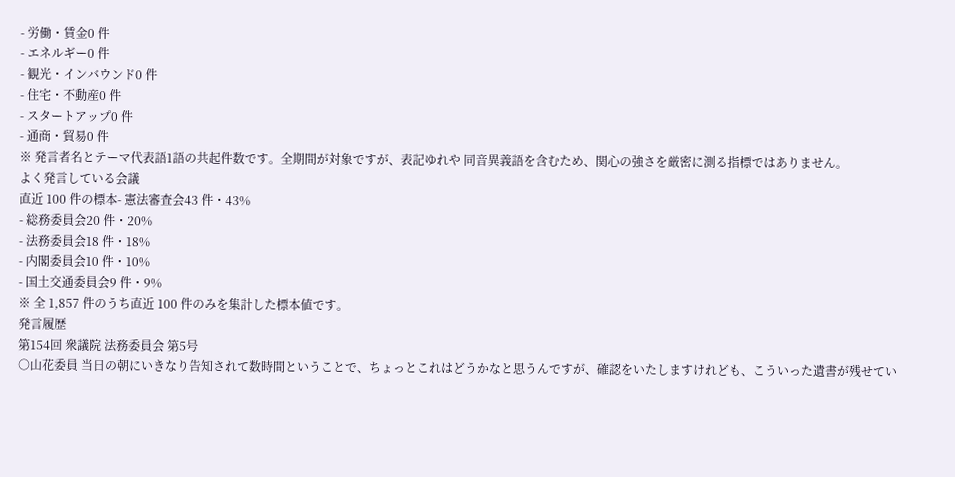- 労働・賃金0 件
- エネルギー0 件
- 観光・インバウンド0 件
- 住宅・不動産0 件
- スタートアップ0 件
- 通商・貿易0 件
※ 発言者名とテーマ代表語1語の共起件数です。全期間が対象ですが、表記ゆれや 同音異義語を含むため、関心の強さを厳密に測る指標ではありません。
よく発言している会議
直近 100 件の標本- 憲法審査会43 件・43%
- 総務委員会20 件・20%
- 法務委員会18 件・18%
- 内閣委員会10 件・10%
- 国土交通委員会9 件・9%
※ 全 1,857 件のうち直近 100 件のみを集計した標本値です。
発言履歴
第154回 衆議院 法務委員会 第5号
○山花委員 当日の朝にいきなり告知されて数時間ということで、ちょっとこれはどうかなと思うんですが、確認をいたしますけれども、こういった遺書が残せてい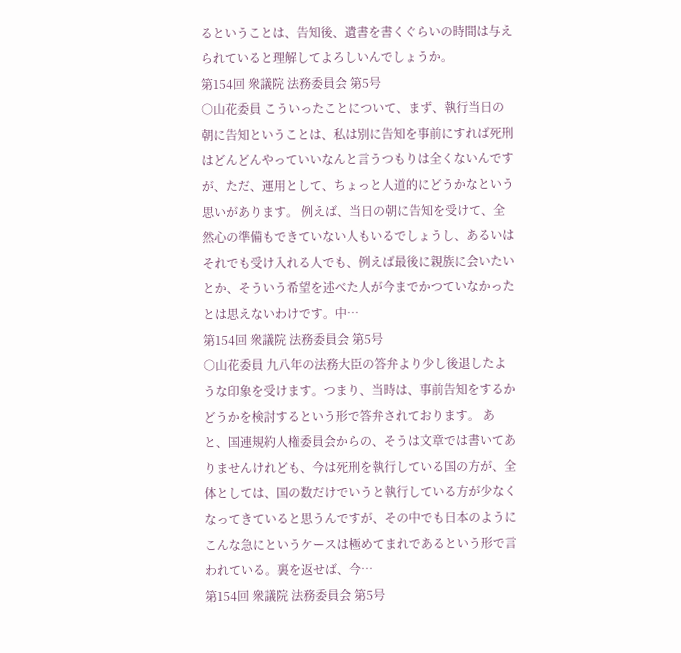るということは、告知後、遺書を書くぐらいの時間は与えられていると理解してよろしいんでしょうか。
第154回 衆議院 法務委員会 第5号
○山花委員 こういったことについて、まず、執行当日の朝に告知ということは、私は別に告知を事前にすれば死刑はどんどんやっていいなんと言うつもりは全くないんですが、ただ、運用として、ちょっと人道的にどうかなという思いがあります。 例えば、当日の朝に告知を受けて、全然心の準備もできていない人もいるでしょうし、あるいはそれでも受け入れる人でも、例えば最後に親族に会いたいとか、そういう希望を述べた人が今までかつていなかったとは思えないわけです。中…
第154回 衆議院 法務委員会 第5号
○山花委員 九八年の法務大臣の答弁より少し後退したような印象を受けます。つまり、当時は、事前告知をするかどうかを検討するという形で答弁されております。 あと、国連規約人権委員会からの、そうは文章では書いてありませんけれども、今は死刑を執行している国の方が、全体としては、国の数だけでいうと執行している方が少なくなってきていると思うんですが、その中でも日本のようにこんな急にというケースは極めてまれであるという形で言われている。裏を返せば、今…
第154回 衆議院 法務委員会 第5号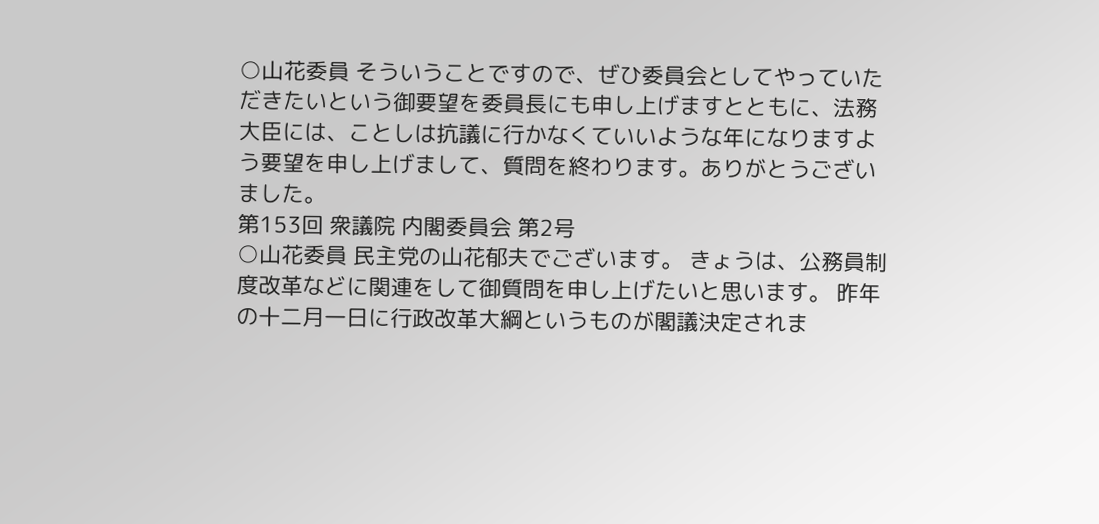○山花委員 そういうことですので、ぜひ委員会としてやっていただきたいという御要望を委員長にも申し上げますとともに、法務大臣には、ことしは抗議に行かなくていいような年になりますよう要望を申し上げまして、質問を終わります。ありがとうございました。
第153回 衆議院 内閣委員会 第2号
○山花委員 民主党の山花郁夫でございます。 きょうは、公務員制度改革などに関連をして御質問を申し上げたいと思います。 昨年の十二月一日に行政改革大綱というものが閣議決定されま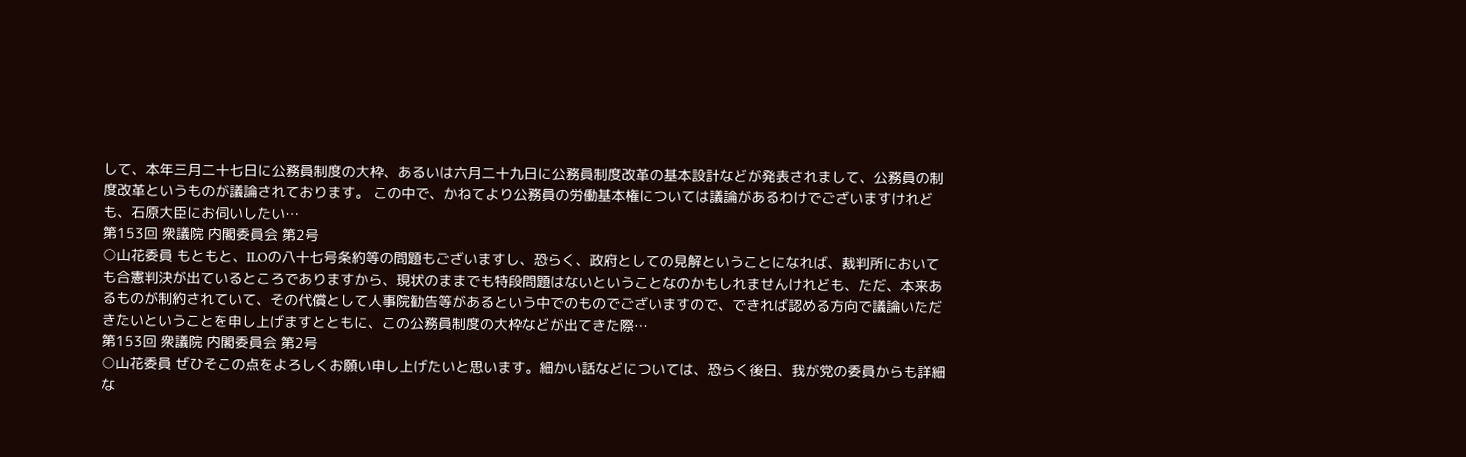して、本年三月二十七日に公務員制度の大枠、あるいは六月二十九日に公務員制度改革の基本設計などが発表されまして、公務員の制度改革というものが議論されております。 この中で、かねてより公務員の労働基本権については議論があるわけでございますけれども、石原大臣にお伺いしたい…
第153回 衆議院 内閣委員会 第2号
○山花委員 もともと、ILOの八十七号条約等の問題もございますし、恐らく、政府としての見解ということになれば、裁判所においても合憲判決が出ているところでありますから、現状のままでも特段問題はないということなのかもしれませんけれども、ただ、本来あるものが制約されていて、その代償として人事院勧告等があるという中でのものでございますので、できれば認める方向で議論いただきたいということを申し上げますとともに、この公務員制度の大枠などが出てきた際…
第153回 衆議院 内閣委員会 第2号
○山花委員 ぜひそこの点をよろしくお願い申し上げたいと思います。細かい話などについては、恐らく後日、我が党の委員からも詳細な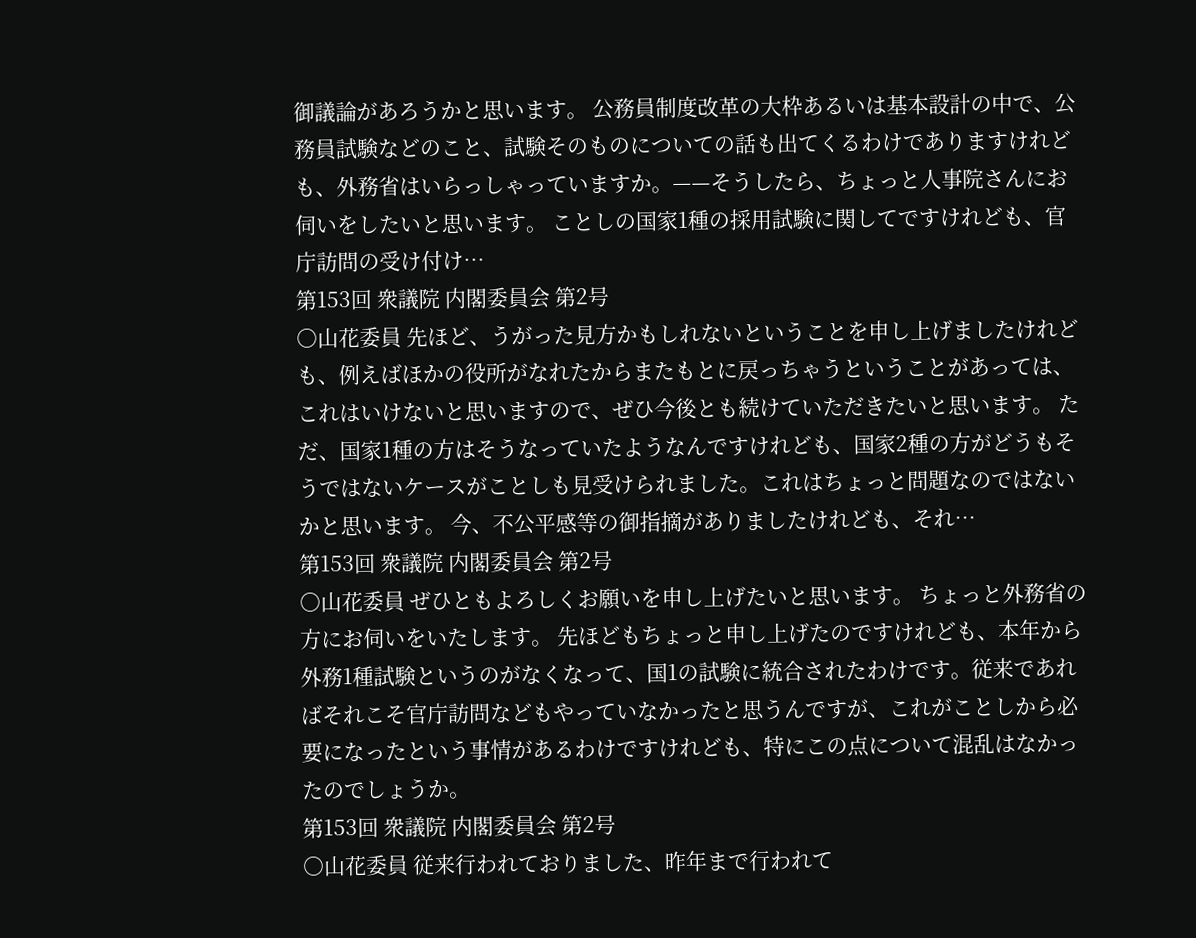御議論があろうかと思います。 公務員制度改革の大枠あるいは基本設計の中で、公務員試験などのこと、試験そのものについての話も出てくるわけでありますけれども、外務省はいらっしゃっていますか。——そうしたら、ちょっと人事院さんにお伺いをしたいと思います。 ことしの国家1種の採用試験に関してですけれども、官庁訪問の受け付け…
第153回 衆議院 内閣委員会 第2号
○山花委員 先ほど、うがった見方かもしれないということを申し上げましたけれども、例えばほかの役所がなれたからまたもとに戻っちゃうということがあっては、これはいけないと思いますので、ぜひ今後とも続けていただきたいと思います。 ただ、国家1種の方はそうなっていたようなんですけれども、国家2種の方がどうもそうではないケースがことしも見受けられました。これはちょっと問題なのではないかと思います。 今、不公平感等の御指摘がありましたけれども、それ…
第153回 衆議院 内閣委員会 第2号
○山花委員 ぜひともよろしくお願いを申し上げたいと思います。 ちょっと外務省の方にお伺いをいたします。 先ほどもちょっと申し上げたのですけれども、本年から外務1種試験というのがなくなって、国1の試験に統合されたわけです。従来であればそれこそ官庁訪問などもやっていなかったと思うんですが、これがことしから必要になったという事情があるわけですけれども、特にこの点について混乱はなかったのでしょうか。
第153回 衆議院 内閣委員会 第2号
○山花委員 従来行われておりました、昨年まで行われて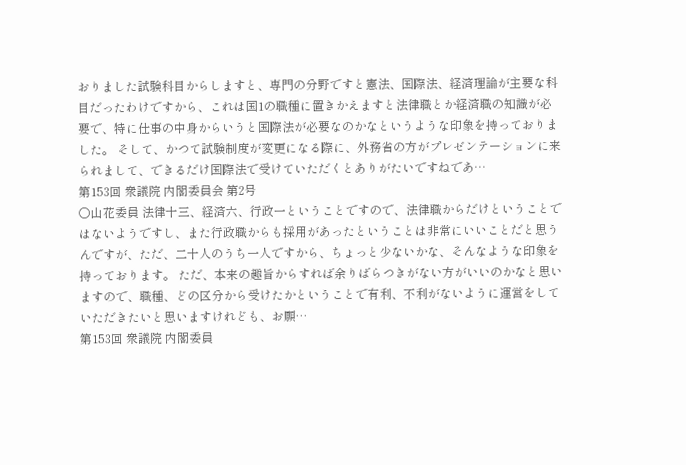おりました試験科目からしますと、専門の分野ですと憲法、国際法、経済理論が主要な科目だったわけですから、これは国1の職種に置きかえますと法律職とか経済職の知識が必要で、特に仕事の中身からいうと国際法が必要なのかなというような印象を持っておりました。 そして、かつて試験制度が変更になる際に、外務省の方がプレゼンテーションに来られまして、できるだけ国際法で受けていただくとありがたいですねであ…
第153回 衆議院 内閣委員会 第2号
○山花委員 法律十三、経済六、行政一ということですので、法律職からだけということではないようですし、また行政職からも採用があったということは非常にいいことだと思うんですが、ただ、二十人のうち一人ですから、ちょっと少ないかな、そんなような印象を持っております。 ただ、本来の趣旨からすれば余りばらつきがない方がいいのかなと思いますので、職種、どの区分から受けたかということで有利、不利がないように運営をしていただきたいと思いますけれども、お願…
第153回 衆議院 内閣委員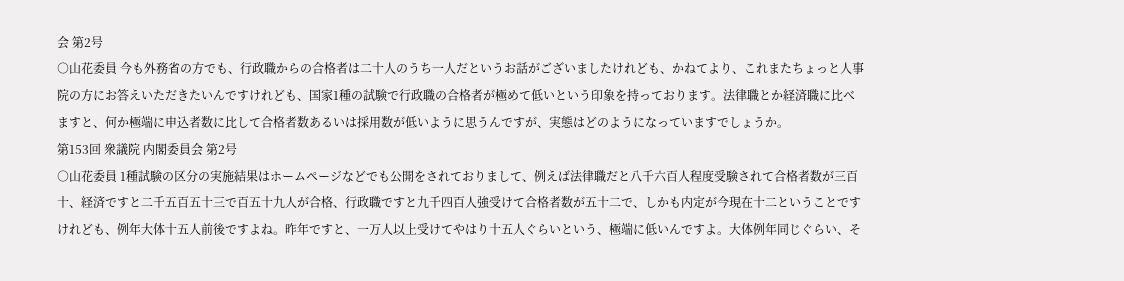会 第2号
○山花委員 今も外務省の方でも、行政職からの合格者は二十人のうち一人だというお話がございましたけれども、かねてより、これまたちょっと人事院の方にお答えいただきたいんですけれども、国家1種の試験で行政職の合格者が極めて低いという印象を持っております。法律職とか経済職に比べますと、何か極端に申込者数に比して合格者数あるいは採用数が低いように思うんですが、実態はどのようになっていますでしょうか。
第153回 衆議院 内閣委員会 第2号
○山花委員 1種試験の区分の実施結果はホームページなどでも公開をされておりまして、例えば法律職だと八千六百人程度受験されて合格者数が三百十、経済ですと二千五百五十三で百五十九人が合格、行政職ですと九千四百人強受けて合格者数が五十二で、しかも内定が今現在十二ということですけれども、例年大体十五人前後ですよね。昨年ですと、一万人以上受けてやはり十五人ぐらいという、極端に低いんですよ。大体例年同じぐらい、そ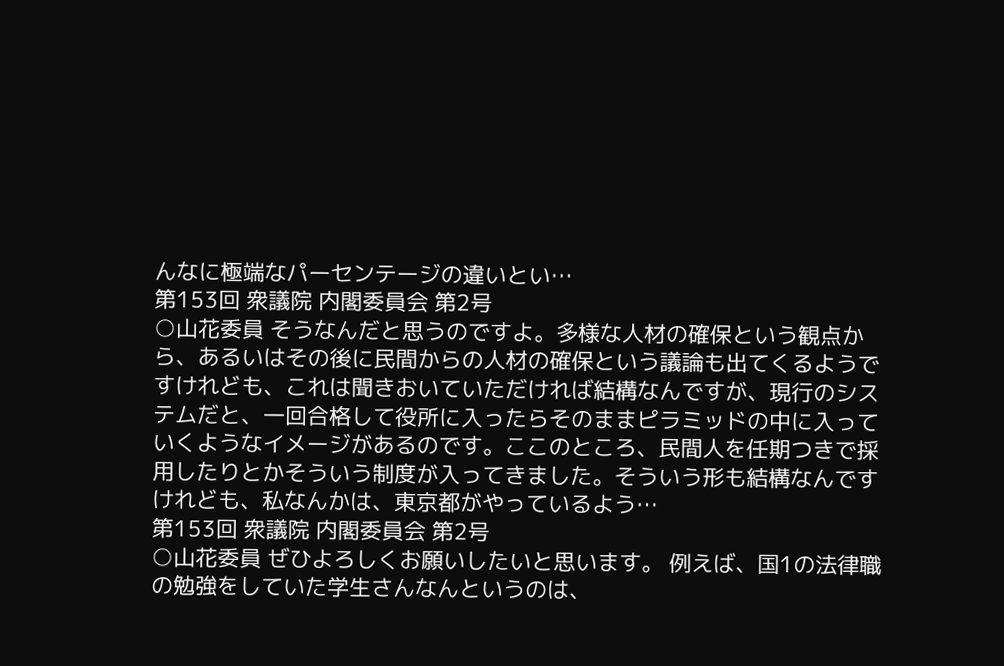んなに極端なパーセンテージの違いとい…
第153回 衆議院 内閣委員会 第2号
○山花委員 そうなんだと思うのですよ。多様な人材の確保という観点から、あるいはその後に民間からの人材の確保という議論も出てくるようですけれども、これは聞きおいていただければ結構なんですが、現行のシステムだと、一回合格して役所に入ったらそのままピラミッドの中に入っていくようなイメージがあるのです。ここのところ、民間人を任期つきで採用したりとかそういう制度が入ってきました。そういう形も結構なんですけれども、私なんかは、東京都がやっているよう…
第153回 衆議院 内閣委員会 第2号
○山花委員 ぜひよろしくお願いしたいと思います。 例えば、国1の法律職の勉強をしていた学生さんなんというのは、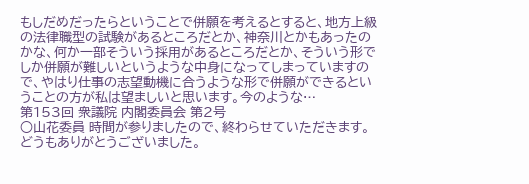もしだめだったらということで併願を考えるとすると、地方上級の法律職型の試験があるところだとか、神奈川とかもあったのかな、何か一部そういう採用があるところだとか、そういう形でしか併願が難しいというような中身になってしまっていますので、やはり仕事の志望動機に合うような形で併願ができるということの方が私は望ましいと思います。今のような…
第153回 衆議院 内閣委員会 第2号
○山花委員 時間が参りましたので、終わらせていただきます。どうもありがとうございました。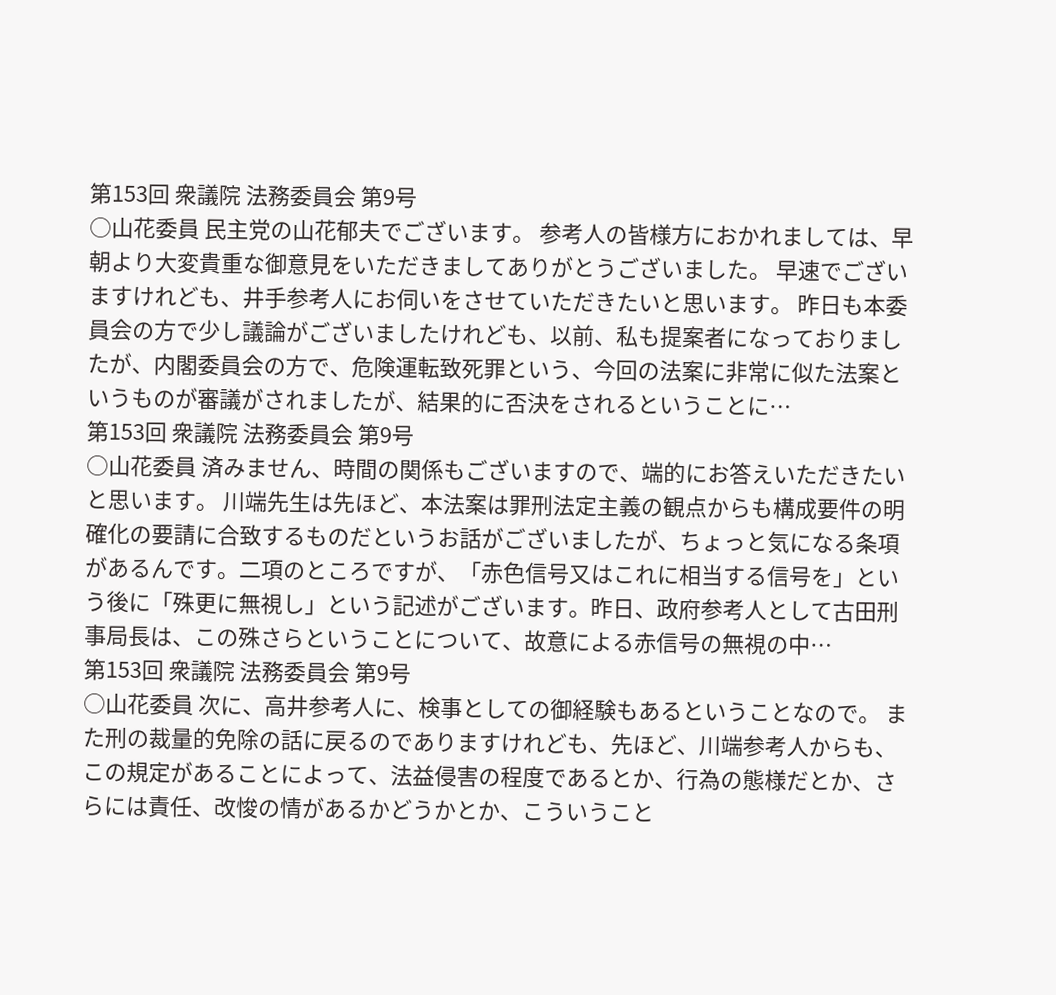第153回 衆議院 法務委員会 第9号
○山花委員 民主党の山花郁夫でございます。 参考人の皆様方におかれましては、早朝より大変貴重な御意見をいただきましてありがとうございました。 早速でございますけれども、井手参考人にお伺いをさせていただきたいと思います。 昨日も本委員会の方で少し議論がございましたけれども、以前、私も提案者になっておりましたが、内閣委員会の方で、危険運転致死罪という、今回の法案に非常に似た法案というものが審議がされましたが、結果的に否決をされるということに…
第153回 衆議院 法務委員会 第9号
○山花委員 済みません、時間の関係もございますので、端的にお答えいただきたいと思います。 川端先生は先ほど、本法案は罪刑法定主義の観点からも構成要件の明確化の要請に合致するものだというお話がございましたが、ちょっと気になる条項があるんです。二項のところですが、「赤色信号又はこれに相当する信号を」という後に「殊更に無視し」という記述がございます。昨日、政府参考人として古田刑事局長は、この殊さらということについて、故意による赤信号の無視の中…
第153回 衆議院 法務委員会 第9号
○山花委員 次に、高井参考人に、検事としての御経験もあるということなので。 また刑の裁量的免除の話に戻るのでありますけれども、先ほど、川端参考人からも、この規定があることによって、法益侵害の程度であるとか、行為の態様だとか、さらには責任、改悛の情があるかどうかとか、こういうこと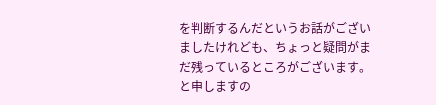を判断するんだというお話がございましたけれども、ちょっと疑問がまだ残っているところがございます。 と申しますの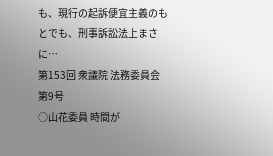も、現行の起訴便宜主義のもとでも、刑事訴訟法上まさに…
第153回 衆議院 法務委員会 第9号
○山花委員 時間が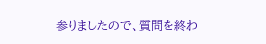参りましたので、質問を終わ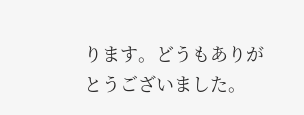ります。どうもありがとうございました。